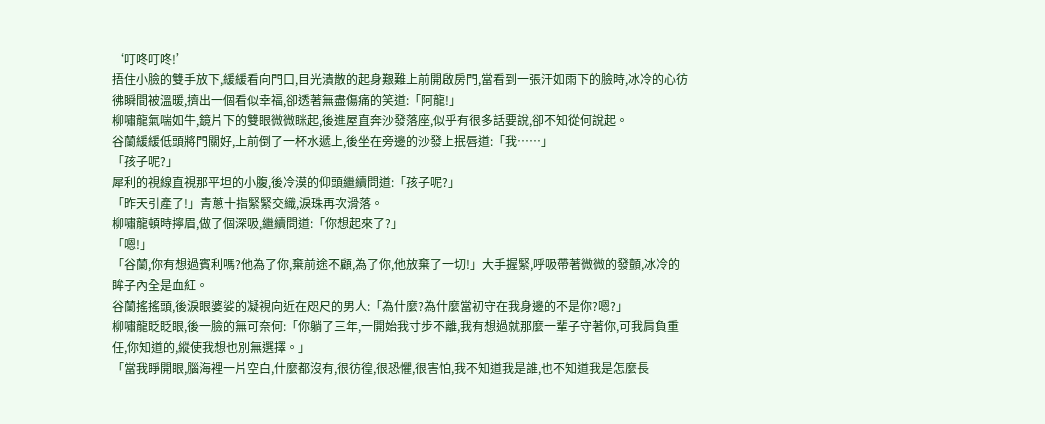‘叮咚叮咚!’
捂住小臉的雙手放下,緩緩看向門口,目光潰散的起身艱難上前開啟房門,當看到一張汗如雨下的臉時,冰冷的心彷彿瞬間被溫暖,擠出一個看似幸福,卻透著無盡傷痛的笑道:「阿龍!」
柳嘯龍氣喘如牛,鏡片下的雙眼微微眯起,後進屋直奔沙發落座,似乎有很多話要說,卻不知從何說起。
谷蘭緩緩低頭將門關好,上前倒了一杯水遞上,後坐在旁邊的沙發上抿唇道:「我……」
「孩子呢?」
犀利的視線直視那平坦的小腹,後冷漠的仰頭繼續問道:「孩子呢?」
「昨天引產了!」青蔥十指緊緊交織,淚珠再次滑落。
柳嘯龍頓時擰眉,做了個深吸,繼續問道:「你想起來了?」
「嗯!」
「谷蘭,你有想過賓利嗎?他為了你,棄前途不顧,為了你,他放棄了一切!」大手握緊,呼吸帶著微微的發顫,冰冷的眸子內全是血紅。
谷蘭搖搖頭,後淚眼婆娑的凝視向近在咫尺的男人:「為什麼?為什麼當初守在我身邊的不是你?嗯?」
柳嘯龍眨眨眼,後一臉的無可奈何:「你躺了三年,一開始我寸步不離,我有想過就那麼一輩子守著你,可我肩負重任,你知道的,縱使我想也別無選擇。」
「當我睜開眼,腦海裡一片空白,什麼都沒有,很彷徨,很恐懼,很害怕,我不知道我是誰,也不知道我是怎麼長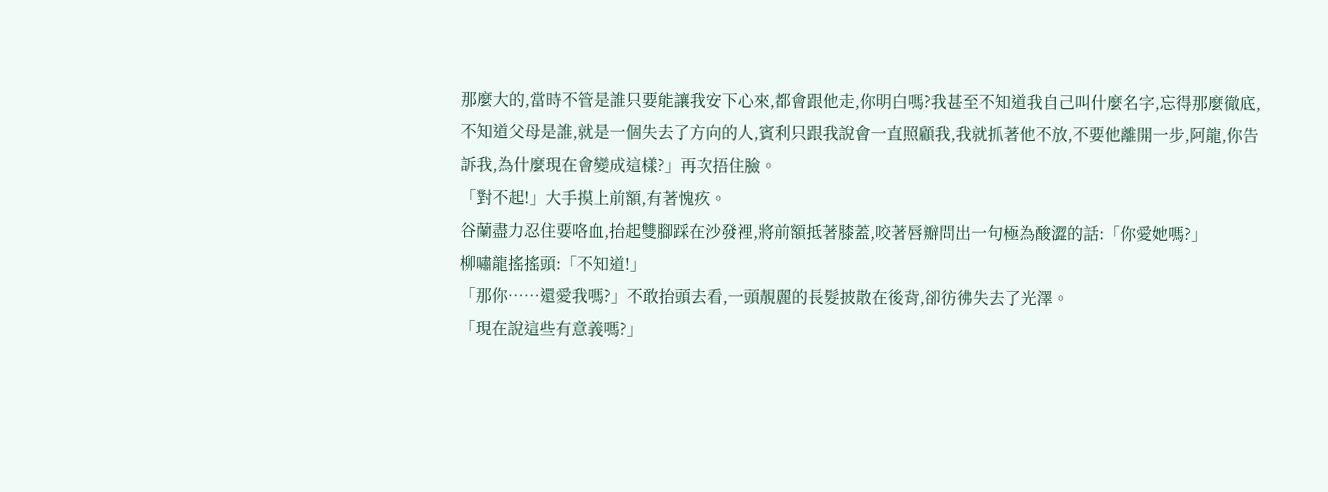那麼大的,當時不管是誰只要能讓我安下心來,都會跟他走,你明白嗎?我甚至不知道我自己叫什麼名字,忘得那麼徹底,不知道父母是誰,就是一個失去了方向的人,賓利只跟我說會一直照顧我,我就抓著他不放,不要他離開一步,阿龍,你告訴我,為什麼現在會變成這樣?」再次捂住臉。
「對不起!」大手摸上前額,有著愧疚。
谷蘭盡力忍住要咯血,抬起雙腳踩在沙發裡,將前額抵著膝蓋,咬著唇瓣問出一句極為酸澀的話:「你愛她嗎?」
柳嘯龍搖搖頭:「不知道!」
「那你……還愛我嗎?」不敢抬頭去看,一頭靚麗的長髮披散在後背,卻彷彿失去了光澤。
「現在說這些有意義嗎?」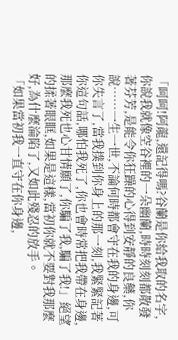「呵呵!阿龍,還記得嗎?谷蘭是你給我取的名字,你說我就像空谷裡的一朵幽蘭,時時刻刻都散發著芬芳,是能令你狂躁的心得到安靜的良藥,你說……一生一世,不論何時都會守在我的身邊,可你失言了,當我撲到你身上的那一刻,我緊緊記著你這句話,哪怕我死了,你也會時常把我帶在身邊,那麼我死也心甘情願了,你騙了我,騙了我!」絕望的揉著眼眶,如果是這樣,當初你就不要對我那麼好,為什麼淪陷了,又如此殘忍的放手。
「如果當初我一直守在你身邊,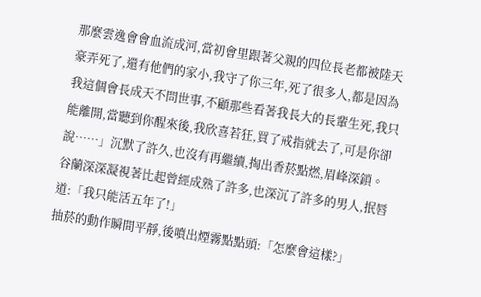那麼雲逸會會血流成河,當初會里跟著父親的四位長老都被陸天豪弄死了,還有他們的家小,我守了你三年,死了很多人,都是因為我這個會長成天不問世事,不顧那些看著我長大的長輩生死,我只能離開,當聽到你醒來後,我欣喜若狂,買了戒指就去了,可是你卻說……」沉默了許久,也沒有再繼續,掏出香菸點燃,眉峰深鎖。
谷蘭深深凝視著比起曾經成熟了許多,也深沉了許多的男人,抿唇道:「我只能活五年了!」
抽菸的動作瞬間平靜,後噴出煙霧點點頭:「怎麼會這樣?」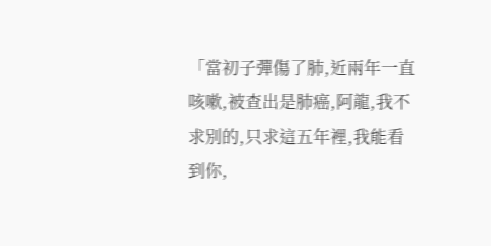「當初子彈傷了肺,近兩年一直咳嗽,被查出是肺癌,阿龍,我不求別的,只求這五年裡,我能看到你,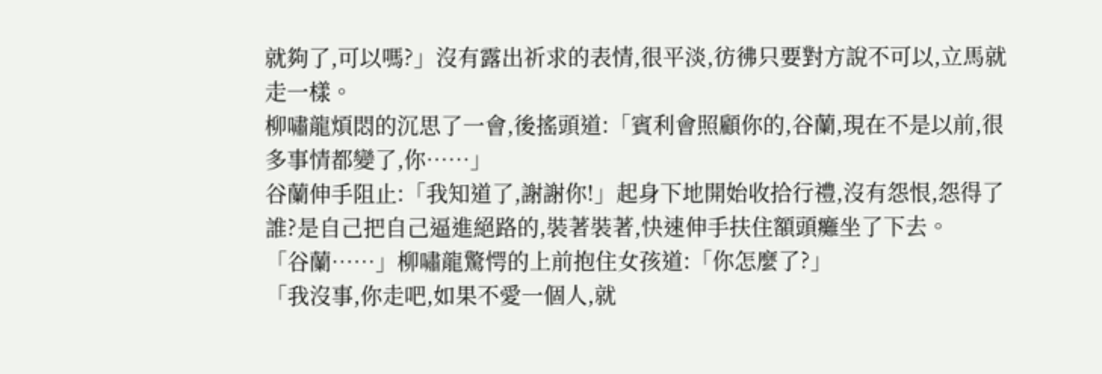就夠了,可以嗎?」沒有露出祈求的表情,很平淡,彷彿只要對方說不可以,立馬就走一樣。
柳嘯龍煩悶的沉思了一會,後搖頭道:「賓利會照顧你的,谷蘭,現在不是以前,很多事情都變了,你……」
谷蘭伸手阻止:「我知道了,謝謝你!」起身下地開始收拾行禮,沒有怨恨,怨得了誰?是自己把自己逼進絕路的,裝著裝著,快速伸手扶住額頭癱坐了下去。
「谷蘭……」柳嘯龍驚愕的上前抱住女孩道:「你怎麼了?」
「我沒事,你走吧,如果不愛一個人,就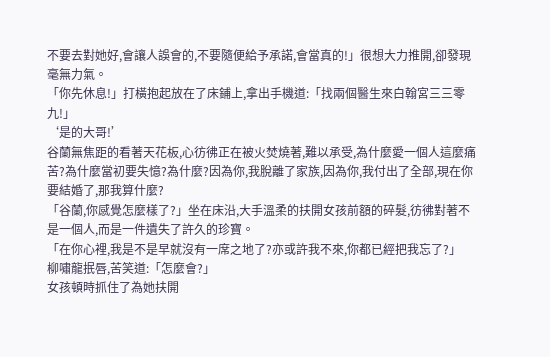不要去對她好,會讓人誤會的,不要隨便給予承諾,會當真的!」很想大力推開,卻發現毫無力氣。
「你先休息!」打橫抱起放在了床鋪上,拿出手機道:「找兩個醫生來白翰宮三三零九!」
‘是的大哥!’
谷蘭無焦距的看著天花板,心彷彿正在被火焚燒著,難以承受,為什麼愛一個人這麼痛苦?為什麼當初要失憶?為什麼?因為你,我脫離了家族,因為你,我付出了全部,現在你要結婚了,那我算什麼?
「谷蘭,你感覺怎麼樣了?」坐在床沿,大手溫柔的扶開女孩前額的碎髮,彷彿對著不是一個人,而是一件遺失了許久的珍寶。
「在你心裡,我是不是早就沒有一席之地了?亦或許我不來,你都已經把我忘了?」
柳嘯龍抿唇,苦笑道:「怎麼會?」
女孩頓時抓住了為她扶開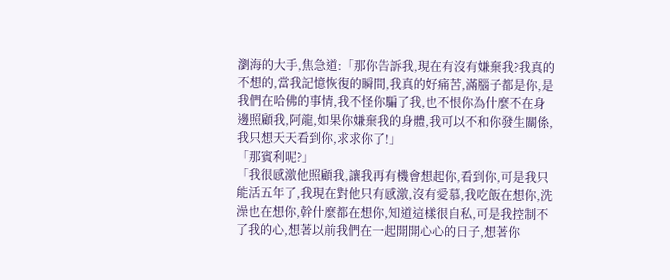瀏海的大手,焦急道:「那你告訴我,現在有沒有嫌棄我?我真的不想的,當我記憶恢復的瞬間,我真的好痛苦,滿腦子都是你,是我們在哈佛的事情,我不怪你騙了我,也不恨你為什麼不在身邊照顧我,阿龍,如果你嫌棄我的身體,我可以不和你發生關係,我只想天天看到你,求求你了!」
「那賓利呢?」
「我很感激他照顧我,讓我再有機會想起你,看到你,可是我只能活五年了,我現在對他只有感激,沒有愛慕,我吃飯在想你,洗澡也在想你,幹什麼都在想你,知道這樣很自私,可是我控制不了我的心,想著以前我們在一起開開心心的日子,想著你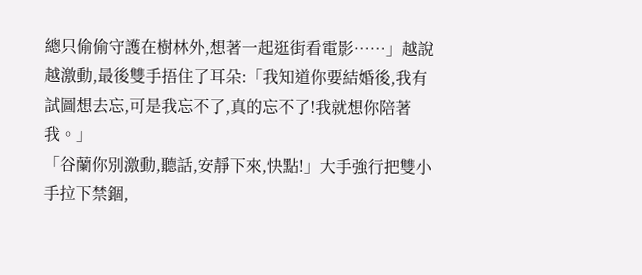總只偷偷守護在樹林外,想著一起逛街看電影……」越說越激動,最後雙手捂住了耳朵:「我知道你要結婚後,我有試圖想去忘,可是我忘不了,真的忘不了!我就想你陪著我。」
「谷蘭你別激動,聽話,安靜下來,快點!」大手強行把雙小手拉下禁錮,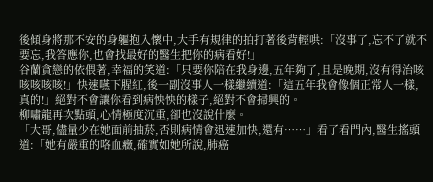後傾身將那不安的身軀抱入懷中,大手有規律的拍打著後背輕哄:「沒事了,忘不了就不要忘,我答應你,也會找最好的醫生把你的病看好!」
谷蘭貪戀的依偎著,幸福的笑道:「只要你陪在我身邊,五年夠了,且是晚期,沒有得治咳咳咳咳咳!」快速嚥下腥紅,後一副沒事人一樣繼續道:「這五年我會像個正常人一樣,真的!」絕對不會讓你看到病怏怏的樣子,絕對不會掃興的。
柳嘯龍再次點頭,心情極度沉重,卻也沒說什麼。
「大哥,儘量少在她面前抽菸,否則病情會迅速加快,還有……」看了看門內,醫生搖頭道:「她有嚴重的咯血癥,確實如她所說,肺癌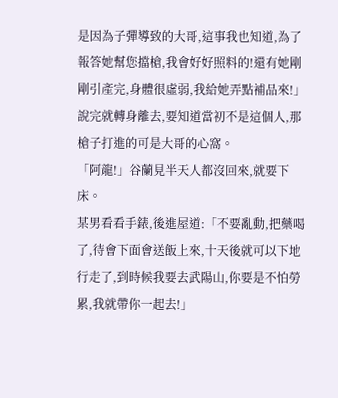是因為子彈導致的大哥,這事我也知道,為了報答她幫您擋槍,我會好好照料的!還有她剛剛引產完,身體很虛弱,我給她弄點補品來!」說完就轉身離去,要知道當初不是這個人,那槍子打進的可是大哥的心窩。
「阿龍!」谷蘭見半天人都沒回來,就要下床。
某男看看手錶,後進屋道:「不要亂動,把藥喝了,待會下面會送飯上來,十天後就可以下地行走了,到時候我要去武陽山,你要是不怕勞累,我就帶你一起去!」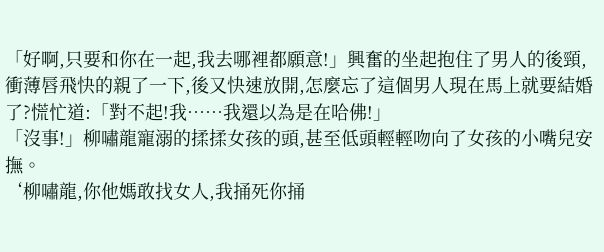「好啊,只要和你在一起,我去哪裡都願意!」興奮的坐起抱住了男人的後頸,衝薄唇飛快的親了一下,後又快速放開,怎麼忘了這個男人現在馬上就要結婚了?慌忙道:「對不起!我……我還以為是在哈佛!」
「沒事!」柳嘯龍寵溺的揉揉女孩的頭,甚至低頭輕輕吻向了女孩的小嘴兒安撫。
‘柳嘯龍,你他媽敢找女人,我捅死你捅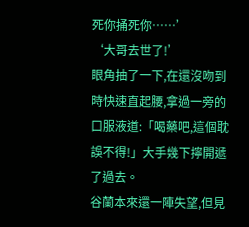死你捅死你……’
‘大哥去世了!’
眼角抽了一下,在還沒吻到時快速直起腰,拿過一旁的口服液道:「喝藥吧,這個耽誤不得!」大手幾下擰開遞了過去。
谷蘭本來還一陣失望,但見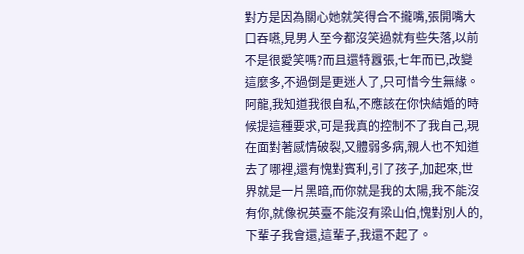對方是因為關心她就笑得合不攏嘴,張開嘴大口吞嚥,見男人至今都沒笑過就有些失落,以前不是很愛笑嗎?而且還特囂張,七年而已,改變這麼多,不過倒是更迷人了,只可惜今生無緣。
阿龍,我知道我很自私,不應該在你快結婚的時候提這種要求,可是我真的控制不了我自己,現在面對著感情破裂,又體弱多病,親人也不知道去了哪裡,還有愧對賓利,引了孩子,加起來,世界就是一片黑暗,而你就是我的太陽,我不能沒有你,就像祝英臺不能沒有梁山伯,愧對別人的,下輩子我會還,這輩子,我還不起了。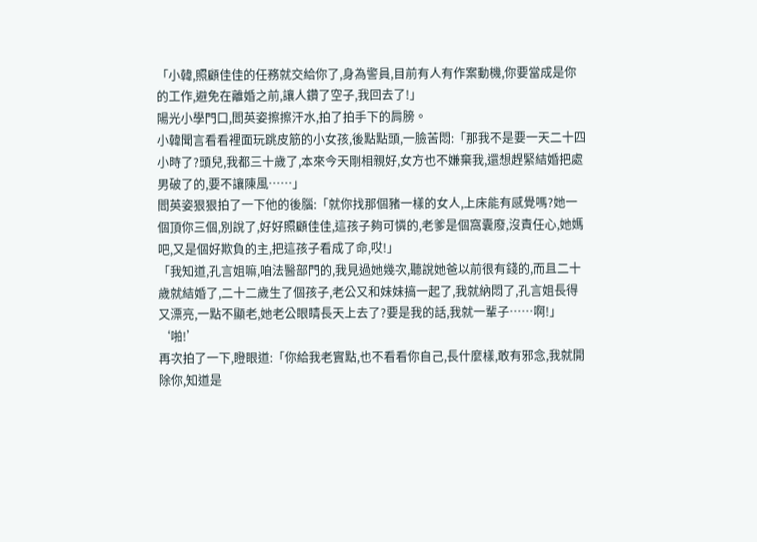「小韓,照顧佳佳的任務就交給你了,身為警員,目前有人有作案動機,你要當成是你的工作,避免在離婚之前,讓人鑽了空子,我回去了!」
陽光小學門口,閻英姿擦擦汗水,拍了拍手下的肩膀。
小韓聞言看看裡面玩跳皮筋的小女孩,後點點頭,一臉苦悶:「那我不是要一天二十四小時了?頭兒,我都三十歲了,本來今天剛相親好,女方也不嫌棄我,還想趕緊結婚把處男破了的,要不讓陳風……」
閻英姿狠狠拍了一下他的後腦:「就你找那個豬一樣的女人,上床能有感覺嗎?她一個頂你三個,別說了,好好照顧佳佳,這孩子夠可憐的,老爹是個窩囊廢,沒責任心,她媽吧,又是個好欺負的主,把這孩子看成了命,哎!」
「我知道,孔言姐嘛,咱法醫部門的,我見過她幾次,聽說她爸以前很有錢的,而且二十歲就結婚了,二十二歲生了個孩子,老公又和妹妹搞一起了,我就納悶了,孔言姐長得又漂亮,一點不顯老,她老公眼睛長天上去了?要是我的話,我就一輩子……啊!」
‘啪!’
再次拍了一下,瞪眼道:「你給我老實點,也不看看你自己,長什麼樣,敢有邪念,我就開除你,知道是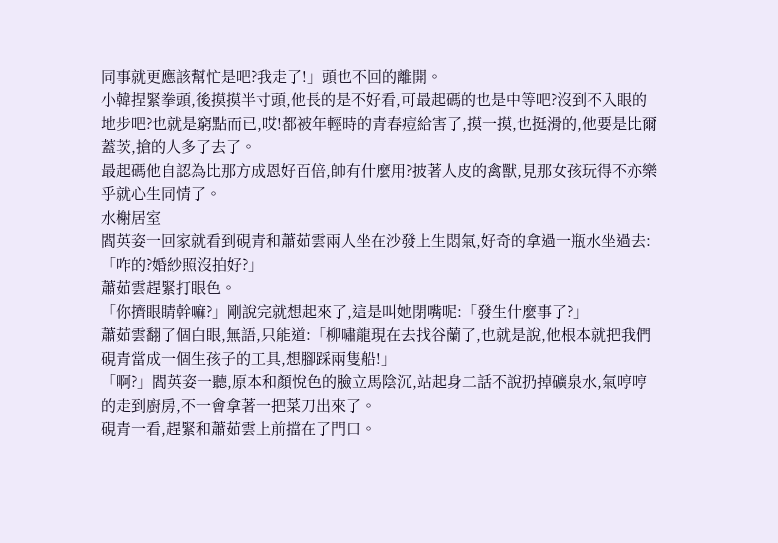同事就更應該幫忙是吧?我走了!」頭也不回的離開。
小韓捏緊拳頭,後摸摸半寸頭,他長的是不好看,可最起碼的也是中等吧?沒到不入眼的地步吧?也就是窮點而已,哎!都被年輕時的青春痘給害了,摸一摸,也挺滑的,他要是比爾蓋茨,搶的人多了去了。
最起碼他自認為比那方成恩好百倍,帥有什麼用?披著人皮的禽獸,見那女孩玩得不亦樂乎就心生同情了。
水榭居室
閻英姿一回家就看到硯青和蕭茹雲兩人坐在沙發上生悶氣,好奇的拿過一瓶水坐過去:「咋的?婚紗照沒拍好?」
蕭茹雲趕緊打眼色。
「你擠眼睛幹嘛?」剛說完就想起來了,這是叫她閉嘴呢:「發生什麼事了?」
蕭茹雲翻了個白眼,無語,只能道:「柳嘯龍現在去找谷蘭了,也就是說,他根本就把我們硯青當成一個生孩子的工具,想腳踩兩隻船!」
「啊?」閻英姿一聽,原本和顏悅色的臉立馬陰沉,站起身二話不說扔掉礦泉水,氣哼哼的走到廚房,不一會拿著一把菜刀出來了。
硯青一看,趕緊和蕭茹雲上前擋在了門口。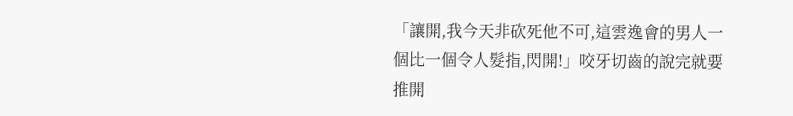「讓開,我今天非砍死他不可,這雲逸會的男人一個比一個令人髮指,閃開!」咬牙切齒的說完就要推開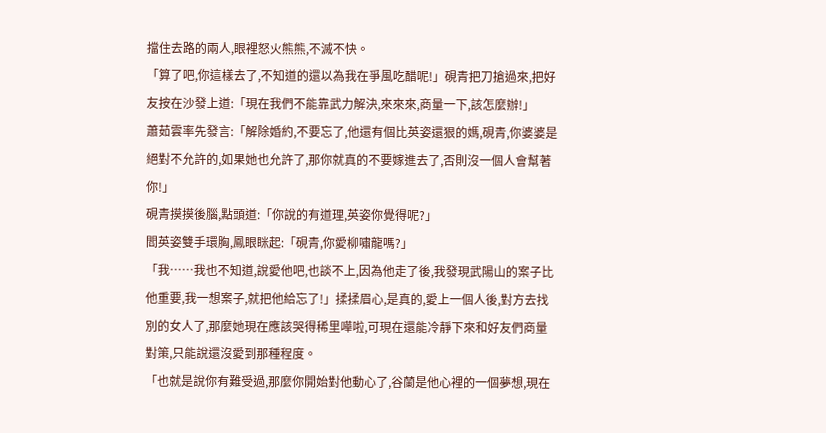擋住去路的兩人,眼裡怒火熊熊,不滅不快。
「算了吧,你這樣去了,不知道的還以為我在爭風吃醋呢!」硯青把刀搶過來,把好友按在沙發上道:「現在我們不能靠武力解決,來來來,商量一下,該怎麼辦!」
蕭茹雲率先發言:「解除婚約,不要忘了,他還有個比英姿還狠的媽,硯青,你婆婆是絕對不允許的,如果她也允許了,那你就真的不要嫁進去了,否則沒一個人會幫著你!」
硯青摸摸後腦,點頭道:「你說的有道理,英姿你覺得呢?」
閻英姿雙手環胸,鳳眼眯起:「硯青,你愛柳嘯龍嗎?」
「我……我也不知道,說愛他吧,也談不上,因為他走了後,我發現武陽山的案子比他重要,我一想案子,就把他給忘了!」揉揉眉心,是真的,愛上一個人後,對方去找別的女人了,那麼她現在應該哭得稀里嘩啦,可現在還能冷靜下來和好友們商量對策,只能說還沒愛到那種程度。
「也就是說你有難受過,那麼你開始對他動心了,谷蘭是他心裡的一個夢想,現在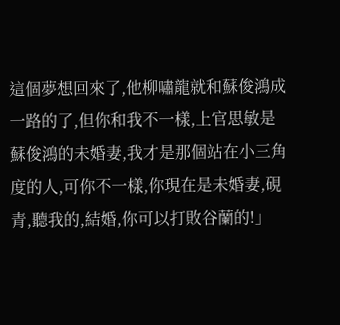這個夢想回來了,他柳嘯龍就和蘇俊鴻成一路的了,但你和我不一樣,上官思敏是蘇俊鴻的未婚妻,我才是那個站在小三角度的人,可你不一樣,你現在是未婚妻,硯青,聽我的,結婚,你可以打敗谷蘭的!」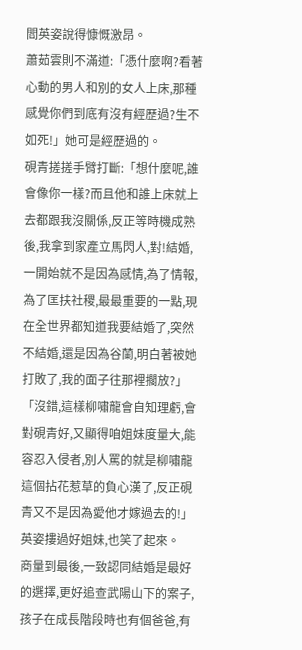閻英姿說得慷慨激昂。
蕭茹雲則不滿道:「憑什麼啊?看著心動的男人和別的女人上床,那種感覺你們到底有沒有經歷過?生不如死!」她可是經歷過的。
硯青搓搓手臂打斷:「想什麼呢,誰會像你一樣?而且他和誰上床就上去都跟我沒關係,反正等時機成熟後,我拿到家產立馬閃人,對!結婚,一開始就不是因為感情,為了情報,為了匡扶社稷,最最重要的一點,現在全世界都知道我要結婚了,突然不結婚,還是因為谷蘭,明白著被她打敗了,我的面子往那裡擱放?」
「沒錯,這樣柳嘯龍會自知理虧,會對硯青好,又顯得咱姐妹度量大,能容忍入侵者,別人罵的就是柳嘯龍這個拈花惹草的負心漢了,反正硯青又不是因為愛他才嫁過去的!」英姿摟過好姐妹,也笑了起來。
商量到最後,一致認同結婚是最好的選擇,更好追查武陽山下的案子,孩子在成長階段時也有個爸爸,有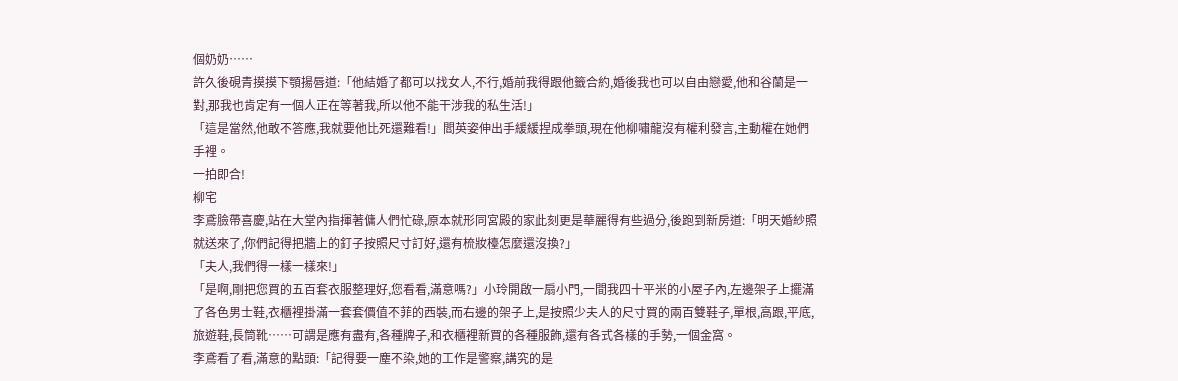個奶奶……
許久後硯青摸摸下顎揚唇道:「他結婚了都可以找女人,不行,婚前我得跟他籤合約,婚後我也可以自由戀愛,他和谷蘭是一對,那我也肯定有一個人正在等著我,所以他不能干涉我的私生活!」
「這是當然,他敢不答應,我就要他比死還難看!」閻英姿伸出手緩緩捏成拳頭,現在他柳嘯龍沒有權利發言,主動權在她們手裡。
一拍即合!
柳宅
李鳶臉帶喜慶,站在大堂內指揮著傭人們忙碌,原本就形同宮殿的家此刻更是華麗得有些過分,後跑到新房道:「明天婚紗照就送來了,你們記得把牆上的釘子按照尺寸訂好,還有梳妝檯怎麼還沒換?」
「夫人,我們得一樣一樣來!」
「是啊,剛把您買的五百套衣服整理好,您看看,滿意嗎?」小玲開啟一扇小門,一間我四十平米的小屋子內,左邊架子上擺滿了各色男士鞋,衣櫃裡掛滿一套套價值不菲的西裝,而右邊的架子上,是按照少夫人的尺寸買的兩百雙鞋子,單根,高跟,平底,旅遊鞋,長筒靴……可謂是應有盡有,各種牌子,和衣櫃裡新買的各種服飾,還有各式各樣的手勢,一個金窩。
李鳶看了看,滿意的點頭:「記得要一塵不染,她的工作是警察,講究的是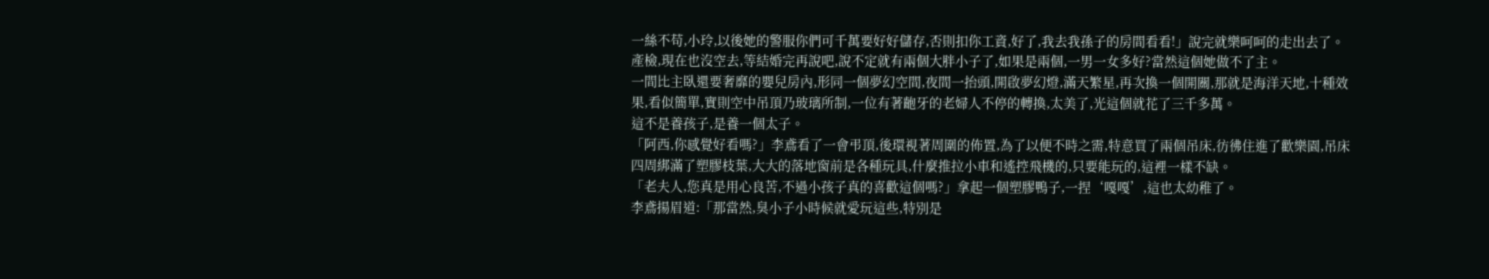一絲不苟,小玲,以後她的警服你們可千萬要好好儲存,否則扣你工資,好了,我去我孫子的房間看看!」說完就樂呵呵的走出去了。
產檢,現在也沒空去,等結婚完再說吧,說不定就有兩個大胖小子了,如果是兩個,一男一女多好?當然這個她做不了主。
一間比主臥還要奢靡的嬰兒房內,形同一個夢幻空間,夜間一抬頭,開啟夢幻燈,滿天繁星,再次換一個開關,那就是海洋天地,十種效果,看似簡單,實則空中吊頂乃玻璃所制,一位有著齙牙的老婦人不停的轉換,太美了,光這個就花了三千多萬。
這不是養孩子,是養一個太子。
「阿西,你感覺好看嗎?」李鳶看了一會弔頂,後環視著周圍的佈置,為了以便不時之需,特意買了兩個吊床,彷彿住進了歡樂園,吊床四周綁滿了塑膠枝葉,大大的落地窗前是各種玩具,什麼推拉小車和遙控飛機的,只要能玩的,這裡一樣不缺。
「老夫人,您真是用心良苦,不過小孩子真的喜歡這個嗎?」拿起一個塑膠鴨子,一捏‘嘎嘎’,這也太幼稚了。
李鳶揚眉道:「那當然,臭小子小時候就愛玩這些,特別是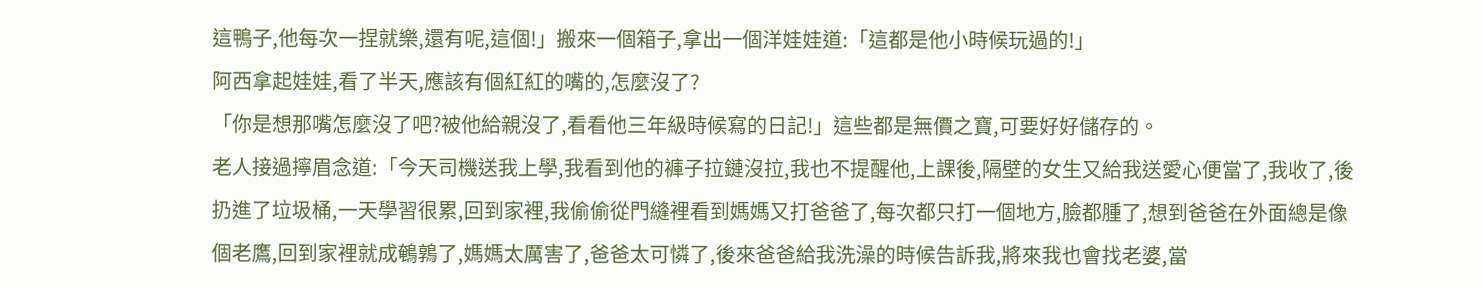這鴨子,他每次一捏就樂,還有呢,這個!」搬來一個箱子,拿出一個洋娃娃道:「這都是他小時候玩過的!」
阿西拿起娃娃,看了半天,應該有個紅紅的嘴的,怎麼沒了?
「你是想那嘴怎麼沒了吧?被他給親沒了,看看他三年級時候寫的日記!」這些都是無價之寶,可要好好儲存的。
老人接過擰眉念道:「今天司機送我上學,我看到他的褲子拉鏈沒拉,我也不提醒他,上課後,隔壁的女生又給我送愛心便當了,我收了,後扔進了垃圾桶,一天學習很累,回到家裡,我偷偷從門縫裡看到媽媽又打爸爸了,每次都只打一個地方,臉都腫了,想到爸爸在外面總是像個老鷹,回到家裡就成鵪鶉了,媽媽太厲害了,爸爸太可憐了,後來爸爸給我洗澡的時候告訴我,將來我也會找老婆,當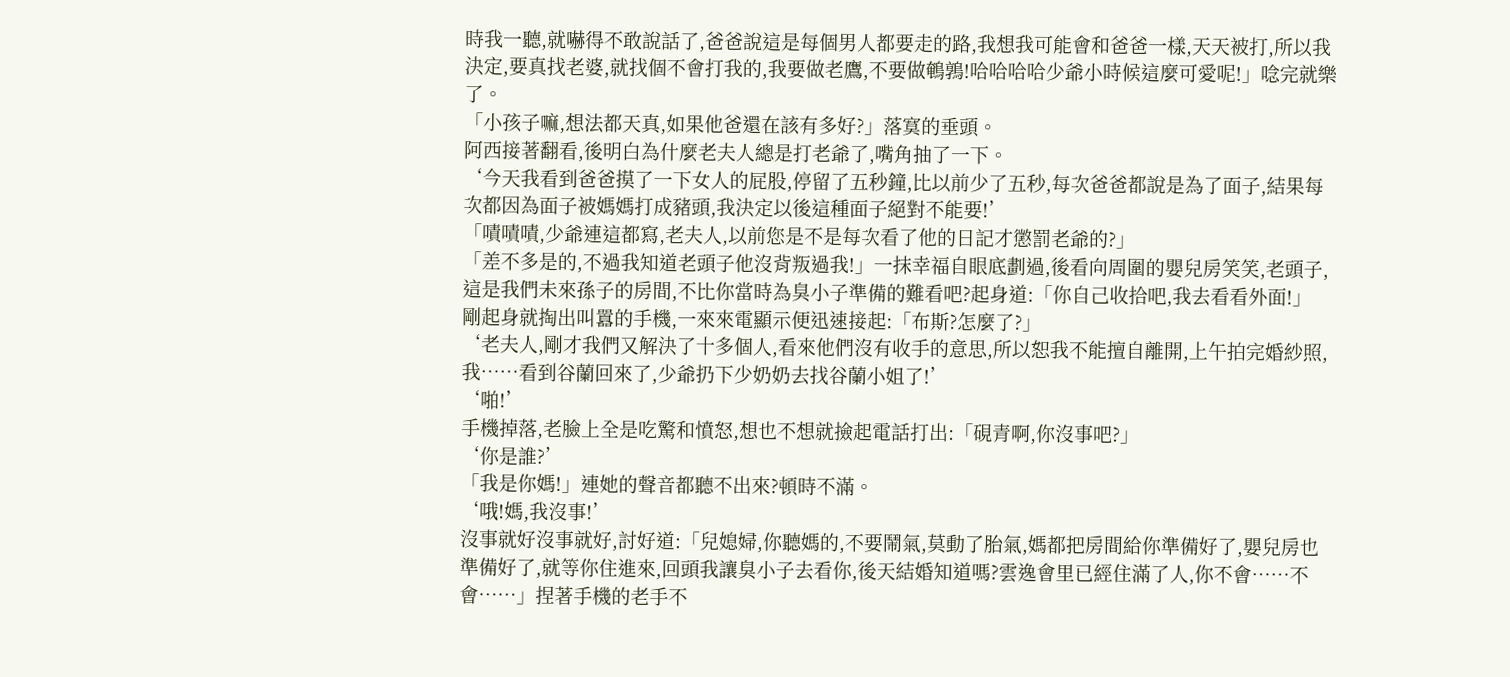時我一聽,就嚇得不敢說話了,爸爸說這是每個男人都要走的路,我想我可能會和爸爸一樣,天天被打,所以我決定,要真找老婆,就找個不會打我的,我要做老鷹,不要做鵪鶉!哈哈哈哈少爺小時候這麼可愛呢!」唸完就樂了。
「小孩子嘛,想法都天真,如果他爸還在該有多好?」落寞的垂頭。
阿西接著翻看,後明白為什麼老夫人總是打老爺了,嘴角抽了一下。
‘今天我看到爸爸摸了一下女人的屁股,停留了五秒鐘,比以前少了五秒,每次爸爸都說是為了面子,結果每次都因為面子被媽媽打成豬頭,我決定以後這種面子絕對不能要!’
「嘖嘖嘖,少爺連這都寫,老夫人,以前您是不是每次看了他的日記才懲罰老爺的?」
「差不多是的,不過我知道老頭子他沒背叛過我!」一抹幸福自眼底劃過,後看向周圍的嬰兒房笑笑,老頭子,這是我們未來孫子的房間,不比你當時為臭小子準備的難看吧?起身道:「你自己收拾吧,我去看看外面!」
剛起身就掏出叫囂的手機,一來來電顯示便迅速接起:「布斯?怎麼了?」
‘老夫人,剛才我們又解決了十多個人,看來他們沒有收手的意思,所以恕我不能擅自離開,上午拍完婚紗照,我……看到谷蘭回來了,少爺扔下少奶奶去找谷蘭小姐了!’
‘啪!’
手機掉落,老臉上全是吃驚和憤怒,想也不想就撿起電話打出:「硯青啊,你沒事吧?」
‘你是誰?’
「我是你媽!」連她的聲音都聽不出來?頓時不滿。
‘哦!媽,我沒事!’
沒事就好沒事就好,討好道:「兒媳婦,你聽媽的,不要鬧氣,莫動了胎氣,媽都把房間給你準備好了,嬰兒房也準備好了,就等你住進來,回頭我讓臭小子去看你,後天結婚知道嗎?雲逸會里已經住滿了人,你不會……不會……」捏著手機的老手不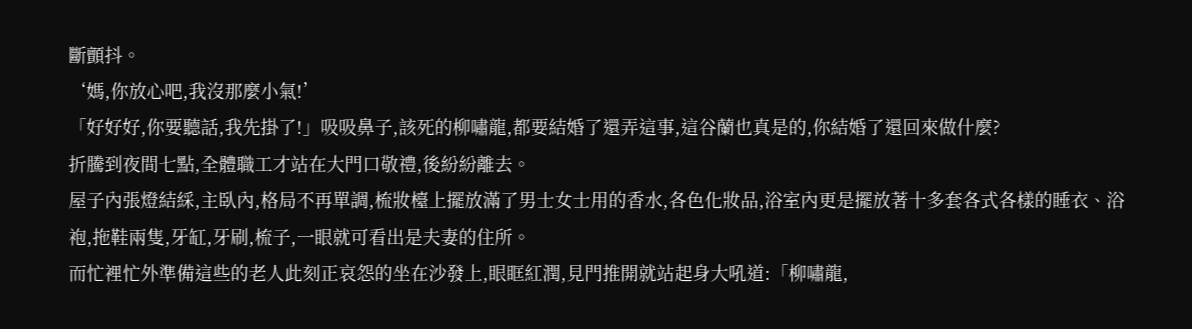斷顫抖。
‘媽,你放心吧,我沒那麼小氣!’
「好好好,你要聽話,我先掛了!」吸吸鼻子,該死的柳嘯龍,都要結婚了還弄這事,這谷蘭也真是的,你結婚了還回來做什麼?
折騰到夜間七點,全體職工才站在大門口敬禮,後紛紛離去。
屋子內張燈結綵,主臥內,格局不再單調,梳妝檯上擺放滿了男士女士用的香水,各色化妝品,浴室內更是擺放著十多套各式各樣的睡衣、浴袍,拖鞋兩隻,牙缸,牙刷,梳子,一眼就可看出是夫妻的住所。
而忙裡忙外準備這些的老人此刻正哀怨的坐在沙發上,眼眶紅潤,見門推開就站起身大吼道:「柳嘯龍,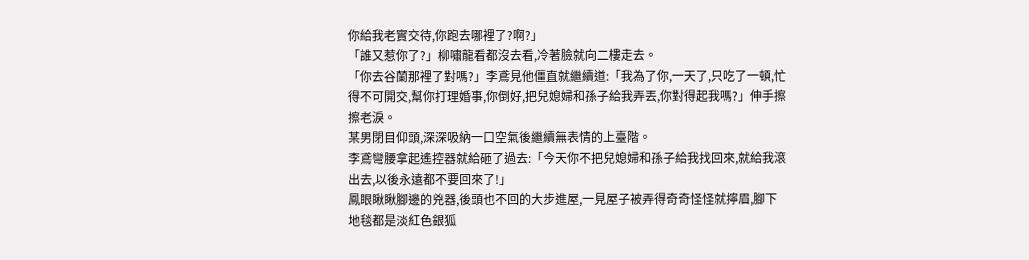你給我老實交待,你跑去哪裡了?啊?」
「誰又惹你了?」柳嘯龍看都沒去看,冷著臉就向二樓走去。
「你去谷蘭那裡了對嗎?」李鳶見他僵直就繼續道:「我為了你,一天了,只吃了一頓,忙得不可開交,幫你打理婚事,你倒好,把兒媳婦和孫子給我弄丟,你對得起我嗎?」伸手擦擦老淚。
某男閉目仰頭,深深吸納一口空氣後繼續無表情的上臺階。
李鳶彎腰拿起遙控器就給砸了過去:「今天你不把兒媳婦和孫子給我找回來,就給我滾出去,以後永遠都不要回來了!」
鳳眼瞅瞅腳邊的兇器,後頭也不回的大步進屋,一見屋子被弄得奇奇怪怪就擰眉,腳下地毯都是淡紅色銀狐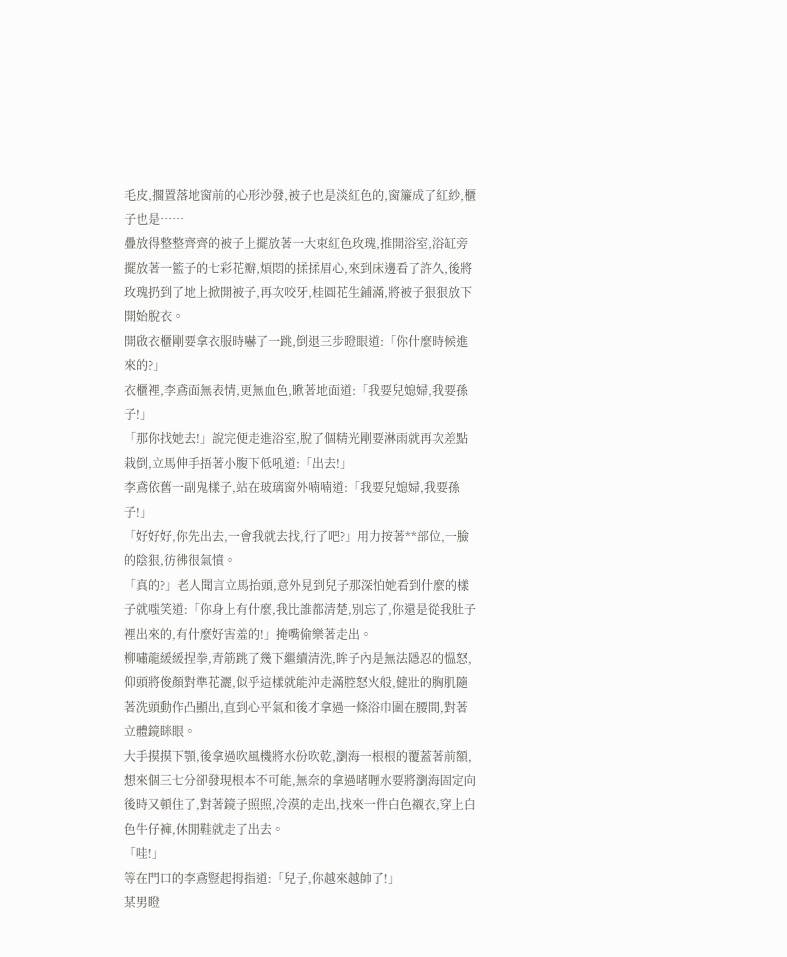毛皮,擱置落地窗前的心形沙發,被子也是淡紅色的,窗簾成了紅紗,櫃子也是……
疊放得整整齊齊的被子上擺放著一大束紅色玫瑰,推開浴室,浴缸旁擺放著一籃子的七彩花瓣,煩悶的揉揉眉心,來到床邊看了許久,後將玫瑰扔到了地上掀開被子,再次咬牙,桂圓花生鋪滿,將被子狠狠放下開始脫衣。
開啟衣櫃剛要拿衣服時嚇了一跳,倒退三步瞪眼道:「你什麼時候進來的?」
衣櫃裡,李鳶面無表情,更無血色,瞅著地面道:「我要兒媳婦,我要孫子!」
「那你找她去!」說完便走進浴室,脫了個精光剛要淋雨就再次差點栽倒,立馬伸手捂著小腹下低吼道:「出去!」
李鳶依舊一副鬼樣子,站在玻璃窗外喃喃道:「我要兒媳婦,我要孫子!」
「好好好,你先出去,一會我就去找,行了吧?」用力按著**部位,一臉的陰狠,彷彿很氣憤。
「真的?」老人聞言立馬抬頭,意外見到兒子那深怕她看到什麼的樣子就嗤笑道:「你身上有什麼,我比誰都清楚,別忘了,你還是從我肚子裡出來的,有什麼好害羞的!」掩嘴偷樂著走出。
柳嘯龍緩緩捏拳,青筋跳了幾下繼續清洗,眸子內是無法隱忍的慍怒,仰頭將俊顏對準花灑,似乎這樣就能沖走滿腔怒火般,健壯的胸肌隨著洗頭動作凸顯出,直到心平氣和後才拿過一條浴巾圍在腰間,對著立體鏡眯眼。
大手摸摸下顎,後拿過吹風機將水份吹乾,瀏海一根根的覆蓋著前額,想來個三七分卻發現根本不可能,無奈的拿過啫喱水要將瀏海固定向後時又頓住了,對著鏡子照照,冷漠的走出,找來一件白色襯衣,穿上白色牛仔褲,休閒鞋就走了出去。
「哇!」
等在門口的李鳶豎起拇指道:「兒子,你越來越帥了!」
某男瞪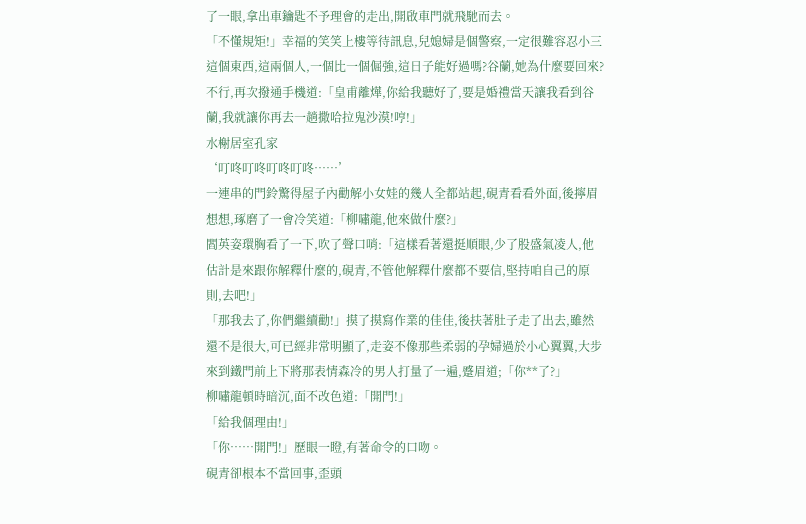了一眼,拿出車鑰匙不予理會的走出,開啟車門就飛馳而去。
「不懂規矩!」幸福的笑笑上樓等待訊息,兒媳婦是個警察,一定很難容忍小三這個東西,這兩個人,一個比一個倔強,這日子能好過嗎?谷蘭,她為什麼要回來?不行,再次撥通手機道:「皇甫離燁,你給我聽好了,要是婚禮當天讓我看到谷蘭,我就讓你再去一趟撒哈拉鬼沙漠!哼!」
水榭居室孔家
‘叮咚叮咚叮咚叮咚……’
一連串的門鈴驚得屋子內勸解小女娃的幾人全都站起,硯青看看外面,後擰眉想想,琢磨了一會冷笑道:「柳嘯龍,他來做什麼?」
閻英姿環胸看了一下,吹了聲口哨:「這樣看著還挺順眼,少了股盛氣凌人,他估計是來跟你解釋什麼的,硯青,不管他解釋什麼都不要信,堅持咱自己的原則,去吧!」
「那我去了,你們繼續勸!」摸了摸寫作業的佳佳,後扶著肚子走了出去,雖然還不是很大,可已經非常明顯了,走姿不像那些柔弱的孕婦過於小心翼翼,大步來到鐵門前上下將那表情森冷的男人打量了一遍,蹙眉道;「你**了?」
柳嘯龍頓時暗沉,面不改色道:「開門!」
「給我個理由!」
「你……開門!」歷眼一瞪,有著命令的口吻。
硯青卻根本不當回事,歪頭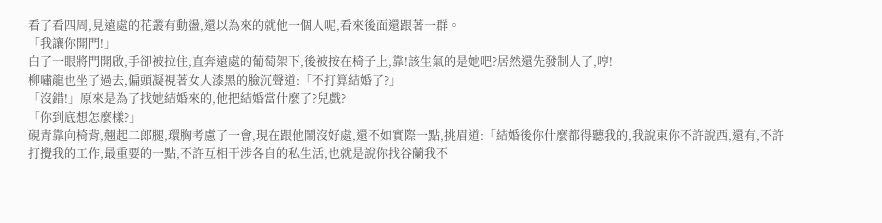看了看四周,見遠處的花叢有動盪,還以為來的就他一個人呢,看來後面還跟著一群。
「我讓你開門!」
白了一眼將門開啟,手卻被拉住,直奔遠處的葡萄架下,後被按在椅子上,靠!該生氣的是她吧?居然還先發制人了,哼!
柳嘯龍也坐了過去,偏頭凝視著女人漆黑的臉沉聲道:「不打算結婚了?」
「沒錯!」原來是為了找她結婚來的,他把結婚當什麼了?兒戲?
「你到底想怎麼樣?」
硯青靠向椅背,翹起二郎腿,環胸考慮了一會,現在跟他鬧沒好處,還不如實際一點,挑眉道:「結婚後你什麼都得聽我的,我說東你不許說西,還有,不許打攪我的工作,最重要的一點,不許互相干涉各自的私生活,也就是說你找谷蘭我不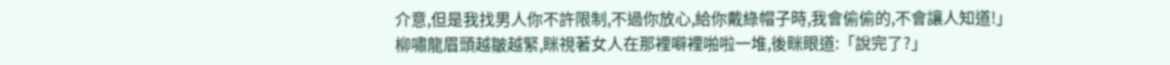介意,但是我找男人你不許限制,不過你放心,給你戴綠帽子時,我會偷偷的,不會讓人知道!」
柳嘯龍眉頭越皺越緊,眯視著女人在那裡噼裡啪啦一堆,後眯眼道:「說完了?」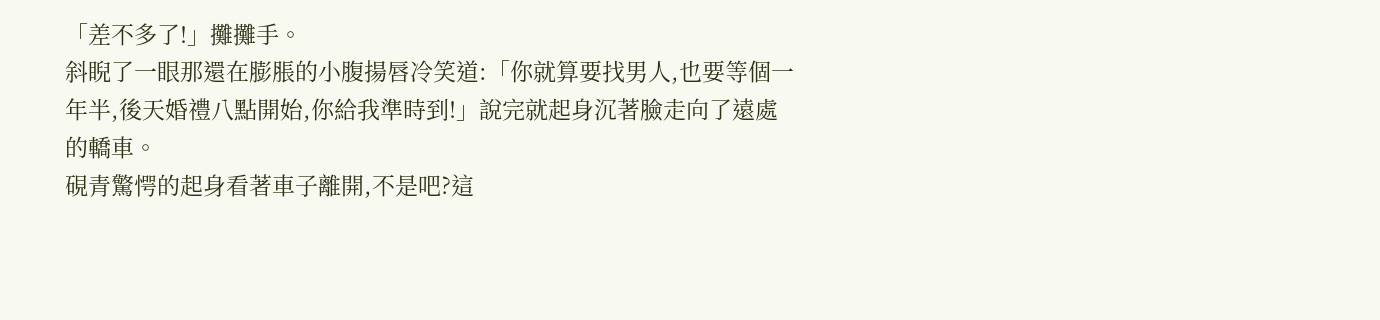「差不多了!」攤攤手。
斜睨了一眼那還在膨脹的小腹揚唇冷笑道:「你就算要找男人,也要等個一年半,後天婚禮八點開始,你給我準時到!」說完就起身沉著臉走向了遠處的轎車。
硯青驚愕的起身看著車子離開,不是吧?這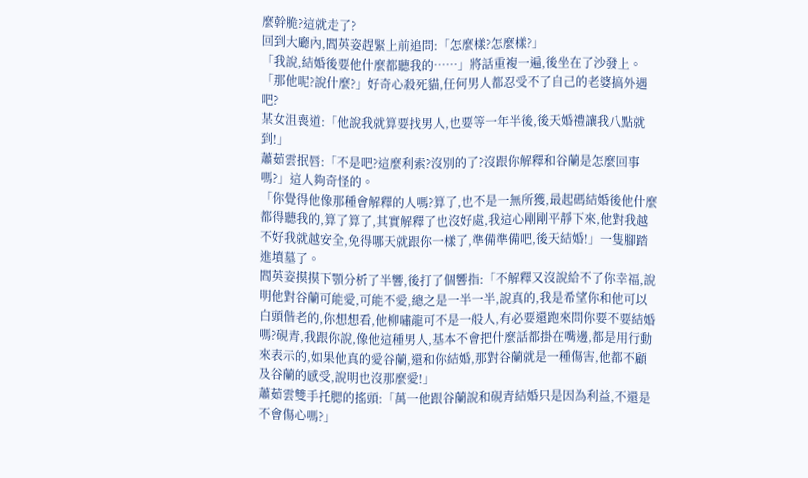麼幹脆?這就走了?
回到大廳內,閻英姿趕緊上前追問:「怎麼樣?怎麼樣?」
「我說,結婚後要他什麼都聽我的……」將話重複一遍,後坐在了沙發上。
「那他呢?說什麼?」好奇心殺死貓,任何男人都忍受不了自己的老婆搞外遇吧?
某女沮喪道:「他說我就算要找男人,也要等一年半後,後天婚禮讓我八點就到!」
蕭茹雲抿唇:「不是吧?這麼利索?沒別的了?沒跟你解釋和谷蘭是怎麼回事嗎?」這人夠奇怪的。
「你覺得他像那種會解釋的人嗎?算了,也不是一無所獲,最起碼結婚後他什麼都得聽我的,算了算了,其實解釋了也沒好處,我這心剛剛平靜下來,他對我越不好我就越安全,免得哪天就跟你一樣了,準備準備吧,後天結婚!」一隻腳踏進墳墓了。
閻英姿摸摸下顎分析了半響,後打了個響指:「不解釋又沒說給不了你幸福,說明他對谷蘭可能愛,可能不愛,總之是一半一半,說真的,我是希望你和他可以白頭偕老的,你想想看,他柳嘯龍可不是一般人,有必要還跑來問你要不要結婚嗎?硯青,我跟你說,像他這種男人,基本不會把什麼話都掛在嘴邊,都是用行動來表示的,如果他真的愛谷蘭,還和你結婚,那對谷蘭就是一種傷害,他都不顧及谷蘭的感受,說明也沒那麼愛!」
蕭茹雲雙手托腮的搖頭:「萬一他跟谷蘭說和硯青結婚只是因為利益,不還是不會傷心嗎?」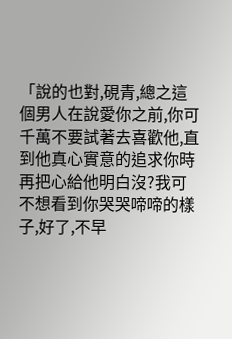「說的也對,硯青,總之這個男人在說愛你之前,你可千萬不要試著去喜歡他,直到他真心實意的追求你時再把心給他明白沒?我可不想看到你哭哭啼啼的樣子,好了,不早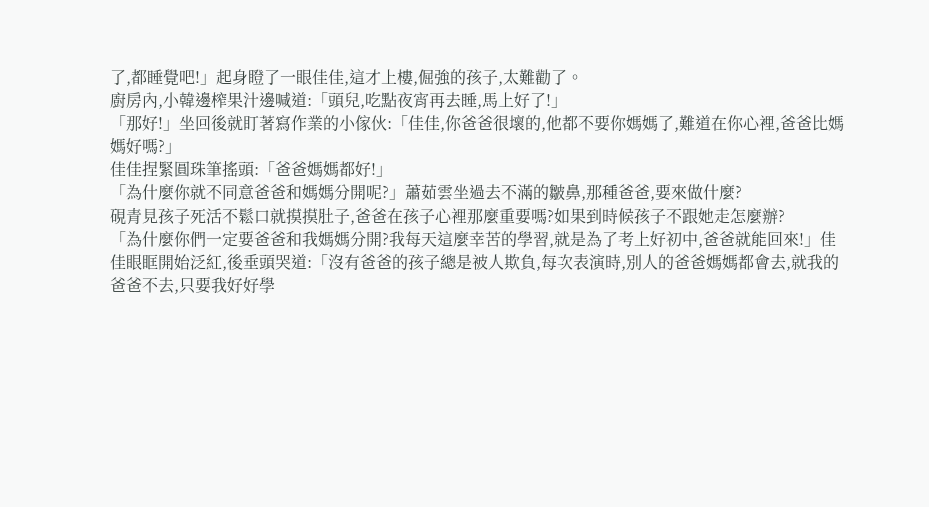了,都睡覺吧!」起身瞪了一眼佳佳,這才上樓,倔強的孩子,太難勸了。
廚房內,小韓邊榨果汁邊喊道:「頭兒,吃點夜宵再去睡,馬上好了!」
「那好!」坐回後就盯著寫作業的小傢伙:「佳佳,你爸爸很壞的,他都不要你媽媽了,難道在你心裡,爸爸比媽媽好嗎?」
佳佳捏緊圓珠筆搖頭:「爸爸媽媽都好!」
「為什麼你就不同意爸爸和媽媽分開呢?」蕭茹雲坐過去不滿的皺鼻,那種爸爸,要來做什麼?
硯青見孩子死活不鬆口就摸摸肚子,爸爸在孩子心裡那麼重要嗎?如果到時候孩子不跟她走怎麼辦?
「為什麼你們一定要爸爸和我媽媽分開?我每天這麼幸苦的學習,就是為了考上好初中,爸爸就能回來!」佳佳眼眶開始泛紅,後垂頭哭道:「沒有爸爸的孩子總是被人欺負,每次表演時,別人的爸爸媽媽都會去,就我的爸爸不去,只要我好好學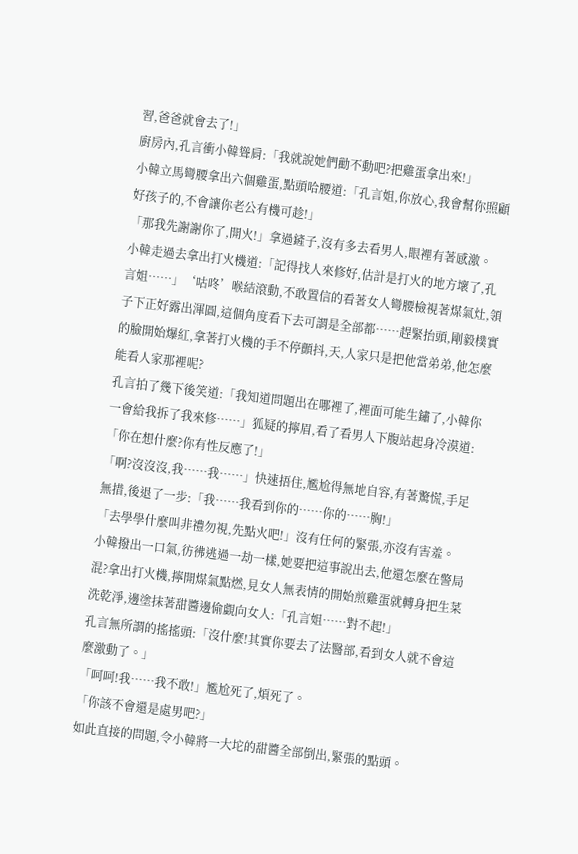習,爸爸就會去了!」
廚房內,孔言衝小韓聳肩:「我就說她們勸不動吧?把雞蛋拿出來!」
小韓立馬彎腰拿出六個雞蛋,點頭哈腰道:「孔言姐,你放心,我會幫你照顧好孩子的,不會讓你老公有機可趁!」
「那我先謝謝你了,開火!」拿過鏟子,沒有多去看男人,眼裡有著感激。
小韓走過去拿出打火機道:「記得找人來修好,估計是打火的地方壞了,孔言姐……」‘咕咚’喉結滾動,不敢置信的看著女人彎腰檢視著煤氣灶,領子下正好露出渾圓,這個角度看下去可謂是全部都……趕緊抬頭,剛毅樸實的臉開始爆紅,拿著打火機的手不停顫抖,天,人家只是把他當弟弟,他怎麼能看人家那裡呢?
孔言拍了幾下後笑道:「我知道問題出在哪裡了,裡面可能生鏽了,小韓你一會給我拆了我來修……」狐疑的擰眉,看了看男人下腹站起身冷漠道:「你在想什麼?你有性反應了!」
「啊?沒沒沒,我……我……」快速捂住,尷尬得無地自容,有著驚慌,手足無措,後退了一步:「我……我看到你的……你的……胸!」
「去學學什麼叫非禮勿視,先點火吧!」沒有任何的緊張,亦沒有害羞。
小韓撥出一口氣,彷彿逃過一劫一樣,她要把這事說出去,他還怎麼在警局混?拿出打火機,擰開煤氣點燃,見女人無表情的開始煎雞蛋就轉身把生菜洗乾淨,邊塗抹著甜醬邊偷覷向女人:「孔言姐……對不起!」
孔言無所謂的搖搖頭:「沒什麼!其實你要去了法醫部,看到女人就不會這麼激動了。」
「呵呵!我……我不敢!」尷尬死了,煩死了。
「你該不會還是處男吧?」
如此直接的問題,令小韓將一大坨的甜醬全部倒出,緊張的點頭。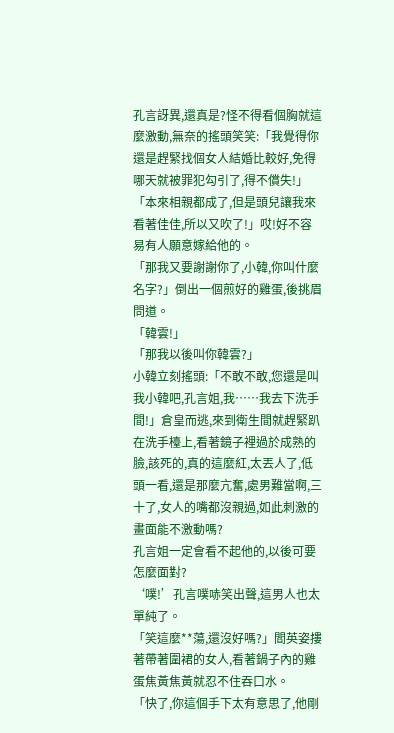孔言訝異,還真是?怪不得看個胸就這麼激動,無奈的搖頭笑笑:「我覺得你還是趕緊找個女人結婚比較好,免得哪天就被罪犯勾引了,得不償失!」
「本來相親都成了,但是頭兒讓我來看著佳佳,所以又吹了!」哎!好不容易有人願意嫁給他的。
「那我又要謝謝你了,小韓,你叫什麼名字?」倒出一個煎好的雞蛋,後挑眉問道。
「韓雲!」
「那我以後叫你韓雲?」
小韓立刻搖頭:「不敢不敢,您還是叫我小韓吧,孔言姐,我……我去下洗手間!」倉皇而逃,來到衛生間就趕緊趴在洗手檯上,看著鏡子裡過於成熟的臉,該死的,真的這麼紅,太丟人了,低頭一看,還是那麼亢奮,處男難當啊,三十了,女人的嘴都沒親過,如此刺激的畫面能不激動嗎?
孔言姐一定會看不起他的,以後可要怎麼面對?
‘噗!’孔言噗哧笑出聲,這男人也太單純了。
「笑這麼**蕩,還沒好嗎?」閻英姿摟著帶著圍裙的女人,看著鍋子內的雞蛋焦黃焦黃就忍不住吞口水。
「快了,你這個手下太有意思了,他剛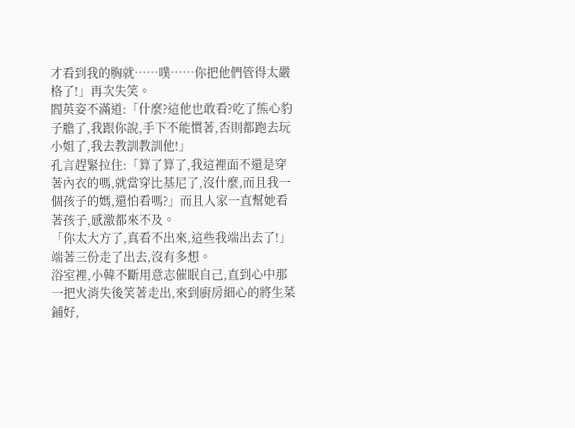才看到我的胸就……噗……你把他們管得太嚴格了!」再次失笑。
閻英姿不滿道:「什麼?這他也敢看?吃了熊心豹子膽了,我跟你說,手下不能慣著,否則都跑去玩小姐了,我去教訓教訓他!」
孔言趕緊拉住:「算了算了,我這裡面不還是穿著內衣的嗎,就當穿比基尼了,沒什麼,而且我一個孩子的媽,還怕看嗎?」而且人家一直幫她看著孩子,感激都來不及。
「你太大方了,真看不出來,這些我端出去了!」端著三份走了出去,沒有多想。
浴室裡,小韓不斷用意志催眠自己,直到心中那一把火消失後笑著走出,來到廚房細心的將生菜鋪好,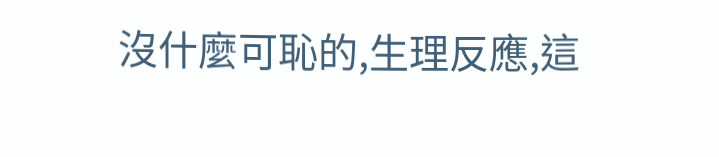沒什麼可恥的,生理反應,這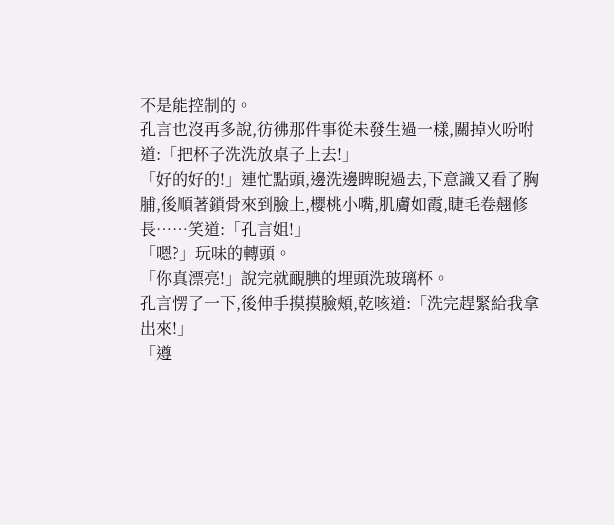不是能控制的。
孔言也沒再多說,彷彿那件事從未發生過一樣,關掉火吩咐道:「把杯子洗洗放桌子上去!」
「好的好的!」連忙點頭,邊洗邊睥睨過去,下意識又看了胸脯,後順著鎖骨來到臉上,櫻桃小嘴,肌膚如霞,睫毛卷翹修長……笑道:「孔言姐!」
「嗯?」玩味的轉頭。
「你真漂亮!」說完就靦腆的埋頭洗玻璃杯。
孔言愣了一下,後伸手摸摸臉頰,乾咳道:「洗完趕緊給我拿出來!」
「遵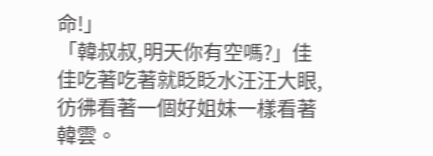命!」
「韓叔叔,明天你有空嗎?」佳佳吃著吃著就眨眨水汪汪大眼,彷彿看著一個好姐妹一樣看著韓雲。